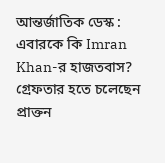আন্তর্জাতিক ডেস্ক : এবারকে কি Imran Khan-র হাজতবাস? গ্রেফতার হতে চলেছেন প্রাক্তন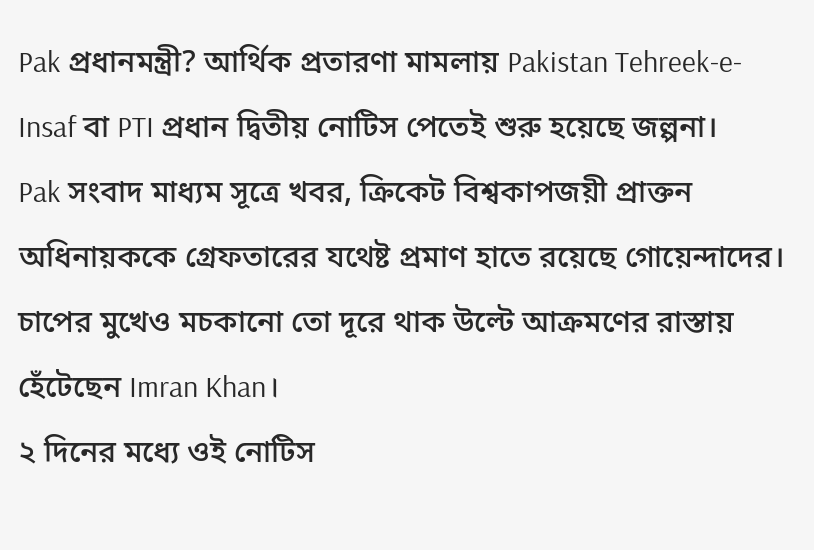Pak প্রধানমন্ত্রী? আর্থিক প্রতারণা মামলায় Pakistan Tehreek-e-Insaf বা PTI প্রধান দ্বিতীয় নোটিস পেতেই শুরু হয়েছে জল্পনা।
Pak সংবাদ মাধ্যম সূত্রে খবর, ক্রিকেট বিশ্বকাপজয়ী প্রাক্তন অধিনায়ককে গ্রেফতারের যথেষ্ট প্রমাণ হাতে রয়েছে গোয়েন্দাদের। চাপের মুখেও মচকানো তো দূরে থাক উল্টে আক্রমণের রাস্তায় হেঁটেছেন Imran Khan।
২ দিনের মধ্যে ওই নোটিস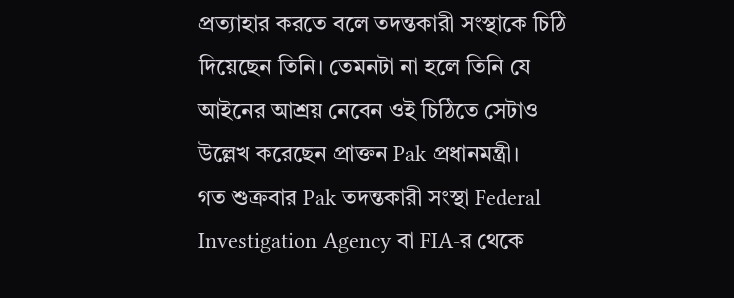প্রত্যাহার করতে বলে তদন্তকারী সংস্থাকে চিঠি দিয়েছেন তিনি। তেমনটা না হলে তিনি যে আইনের আশ্রয় নেবেন ওই চিঠিতে সেটাও উল্লেখ করেছেন প্রাক্তন Pak প্রধানমন্ত্রী।
গত শুক্রবার Pak তদন্তকারী সংস্থা Federal Investigation Agency বা FIA-র থেকে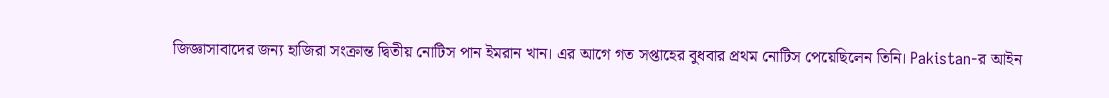জিজ্ঞাসাবাদের জন্য হাজিরা সংক্রান্ত দ্বিতীয় নোটিস পান ইমরান খান। এর আগে গত সপ্তাহের বুধবার প্রথম নোটিস পেয়েছিলেন তিনি। Pakistan-র আইন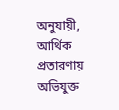অনুযায়ী, আর্থিক প্রতারণায় অভিযুক্ত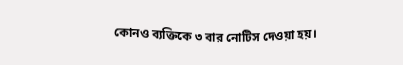কোনও ব্যক্তিকে ৩ বার নোটিস দেওয়া হয়।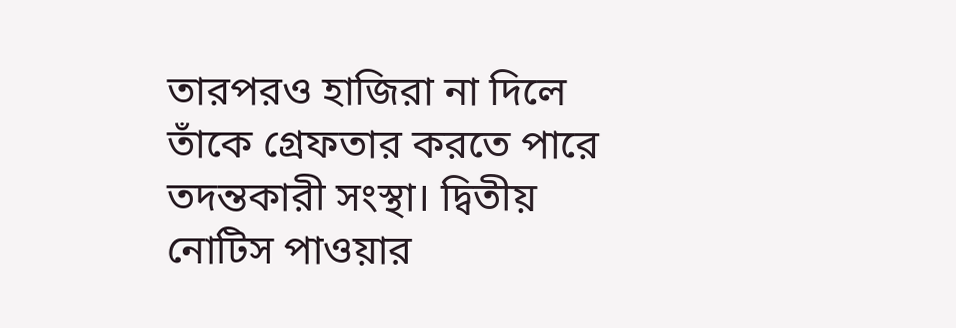তারপরও হাজিরা না দিলে তাঁকে গ্রেফতার করতে পারে তদন্তকারী সংস্থা। দ্বিতীয় নোটিস পাওয়ার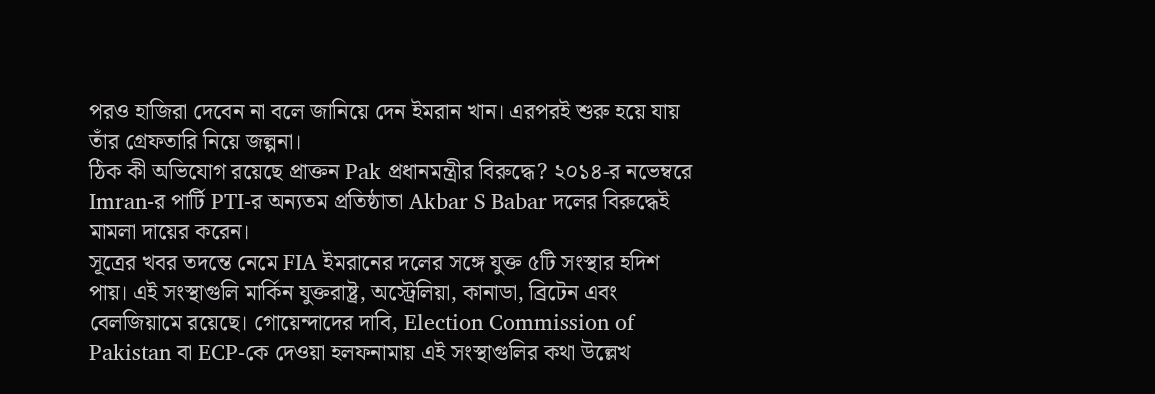পরও হাজিরা দেবেন না বলে জানিয়ে দেন ইমরান খান। এরপরই শুরু হয়ে যায় তাঁর গ্রেফতারি নিয়ে জল্পনা।
ঠিক কী অভিযোগ রয়েছে প্রাক্তন Pak প্রধানমন্ত্রীর বিরুদ্ধে? ২০১৪-র নভেম্বরে Imran-র পার্টি PTI-র অন্যতম প্রতিষ্ঠাতা Akbar S Babar দলের বিরুদ্ধেই মামলা দায়ের করেন।
সূত্রের খবর তদন্তে নেমে FIA ইমরানের দলের সঙ্গে যুক্ত ৫টি সংস্থার হদিশ পায়। এই সংস্থাগুলি মার্কিন যুক্তরাষ্ট্র, অস্ট্রেলিয়া, কানাডা, ব্রিটেন এবং বেলজিয়ামে রয়েছে। গোয়েন্দাদের দাবি, Election Commission of Pakistan বা ECP-কে দেওয়া হলফনামায় এই সংস্থাগুলির কথা উল্লেখ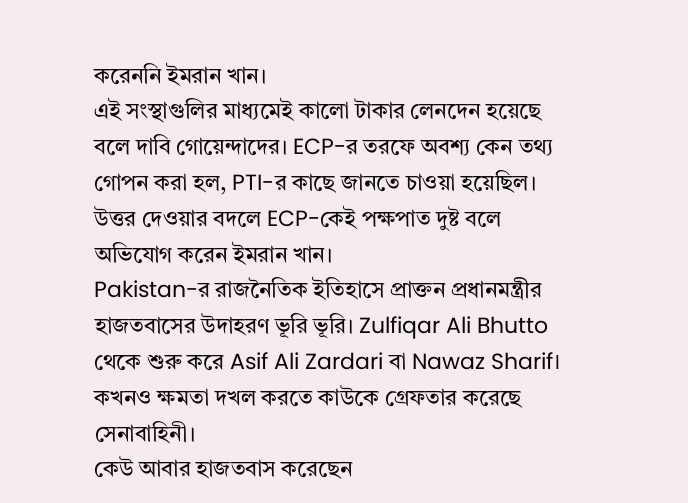করেননি ইমরান খান।
এই সংস্থাগুলির মাধ্যমেই কালো টাকার লেনদেন হয়েছে বলে দাবি গোয়েন্দাদের। ECP-র তরফে অবশ্য কেন তথ্য গোপন করা হল, PTI-র কাছে জানতে চাওয়া হয়েছিল। উত্তর দেওয়ার বদলে ECP-কেই পক্ষপাত দুষ্ট বলে অভিযোগ করেন ইমরান খান।
Pakistan-র রাজনৈতিক ইতিহাসে প্রাক্তন প্রধানমন্ত্রীর হাজতবাসের উদাহরণ ভূরি ভূরি। Zulfiqar Ali Bhutto থেকে শুরু করে Asif Ali Zardari বা Nawaz Sharif। কখনও ক্ষমতা দখল করতে কাউকে গ্রেফতার করেছে সেনাবাহিনী।
কেউ আবার হাজতবাস করেছেন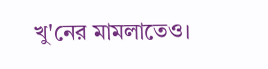খু'নের মামলাতেও।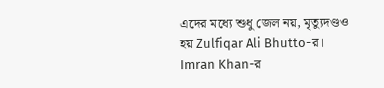এদের মধ্যে শুধু জেল নয়, মৃত্যুদণ্ডও হয় Zulfiqar Ali Bhutto-র। Imran Khan-র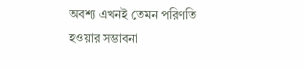অবশ্য এখনই তেমন পরিণতি হওয়ার সম্ভাবনা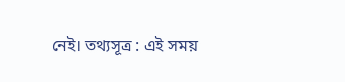নেই। তথ্যসূত্র : এই সময়